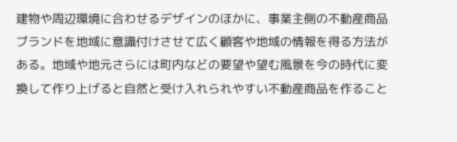建物や周辺環境に合わせるデザインのほかに、事業主側の不動産商品ブランドを地域に意識付けさせて広く顧客や地域の情報を得る方法がある。地域や地元さらには町内などの要望や望む風景を今の時代に変換して作り上げると自然と受け入れられやすい不動産商品を作ること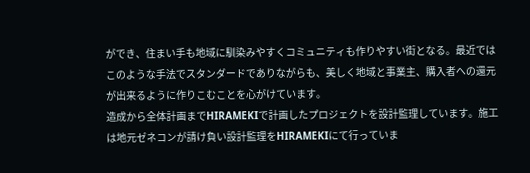ができ、住まい手も地域に馴染みやすくコミュニティも作りやすい街となる。最近ではこのような手法でスタンダードでありながらも、美しく地域と事業主、購入者への還元が出来るように作りこむことを心がけています。
造成から全体計画までHIRAMEKIで計画したプロジェクトを設計監理しています。施工は地元ゼネコンが請け負い設計監理をHIRAMEKIにて行っていま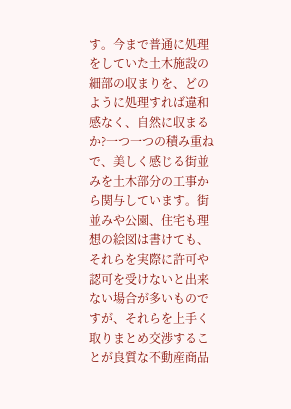す。今まで普通に処理をしていた土木施設の細部の収まりを、どのように処理すれば違和感なく、自然に収まるか?一つ一つの積み重ねで、美しく感じる街並みを土木部分の工事から関与しています。街並みや公園、住宅も理想の絵図は書けても、それらを実際に許可や認可を受けないと出来ない場合が多いものですが、それらを上手く取りまとめ交渉することが良質な不動産商品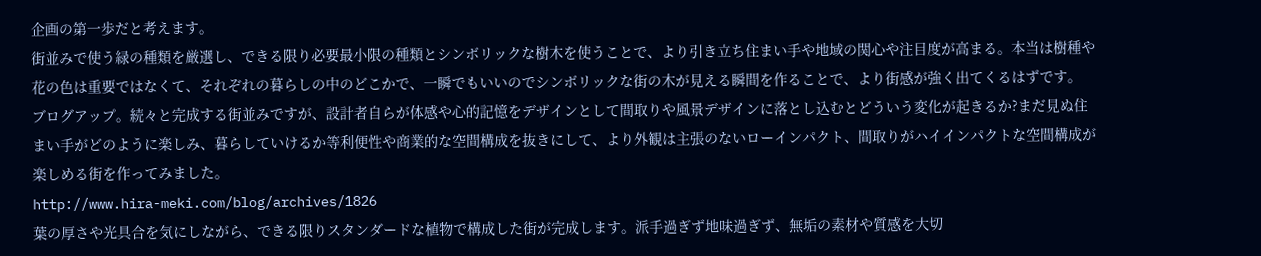企画の第一歩だと考えます。
街並みで使う緑の種類を厳選し、できる限り必要最小限の種類とシンボリックな樹木を使うことで、より引き立ち住まい手や地域の関心や注目度が高まる。本当は樹種や花の色は重要ではなくて、それぞれの暮らしの中のどこかで、一瞬でもいいのでシンボリックな街の木が見える瞬間を作ることで、より街感が強く出てくるはずです。
ブログアップ。続々と完成する街並みですが、設計者自らが体感や心的記憶をデザインとして間取りや風景デザインに落とし込むとどういう変化が起きるか?まだ見ぬ住まい手がどのように楽しみ、暮らしていけるか等利便性や商業的な空間構成を抜きにして、より外観は主張のないローインパクト、間取りがハイインパクトな空間構成が楽しめる街を作ってみました。
http://www.hira-meki.com/blog/archives/1826
葉の厚さや光具合を気にしながら、できる限りスタンダードな植物で構成した街が完成します。派手過ぎず地味過ぎず、無垢の素材や質感を大切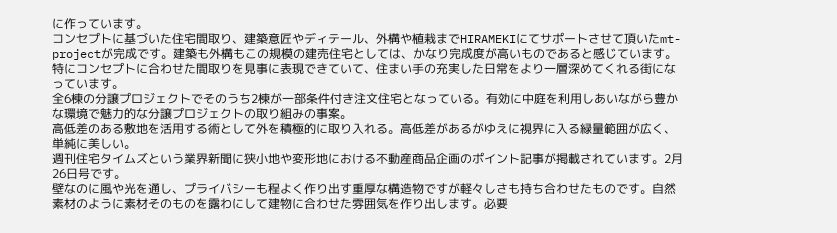に作っています。
コンセプトに基づいた住宅間取り、建築意匠やディテール、外構や植栽までHIRAMEKIにてサポートさせて頂いたmt-projectが完成です。建築も外構もこの規模の建売住宅としては、かなり完成度が高いものであると感じています。特にコンセプトに合わせた間取りを見事に表現できていて、住まい手の充実した日常をより一層深めてくれる街になっています。
全6棟の分譲プロジェクトでそのうち2棟が一部条件付き注文住宅となっている。有効に中庭を利用しあいながら豊かな環境で魅力的な分譲プロジェクトの取り組みの事案。
高低差のある敷地を活用する術として外を積極的に取り入れる。高低差があるがゆえに視界に入る緑量範囲が広く、単純に美しい。
週刊住宅タイムズという業界新聞に狭小地や変形地における不動産商品企画のポイント記事が掲載されています。2月26日号です。
壁なのに風や光を通し、プライバシーも程よく作り出す重厚な構造物ですが軽々しさも持ち合わせたものです。自然素材のように素材そのものを露わにして建物に合わせた雰囲気を作り出します。必要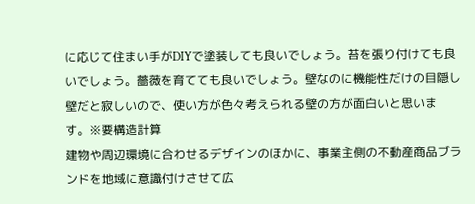に応じて住まい手がDIYで塗装しても良いでしょう。苔を張り付けても良いでしょう。薔薇を育てても良いでしょう。壁なのに機能性だけの目隠し壁だと寂しいので、使い方が色々考えられる壁の方が面白いと思います。※要構造計算
建物や周辺環境に合わせるデザインのほかに、事業主側の不動産商品ブランドを地域に意識付けさせて広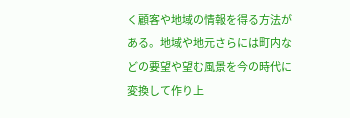く顧客や地域の情報を得る方法がある。地域や地元さらには町内などの要望や望む風景を今の時代に変換して作り上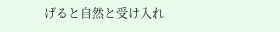げると自然と受け入れ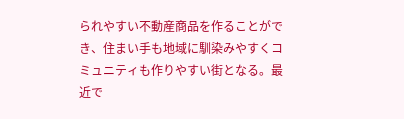られやすい不動産商品を作ることができ、住まい手も地域に馴染みやすくコミュニティも作りやすい街となる。最近で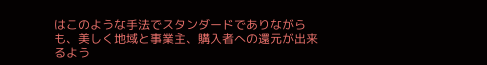はこのような手法でスタンダードでありながらも、美しく地域と事業主、購入者への還元が出来るよう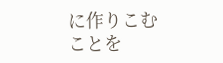に作りこむことを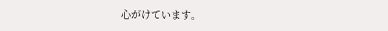心がけています。